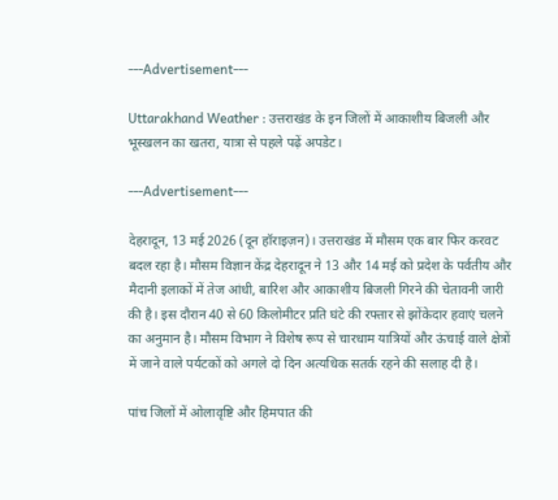---Advertisement---

Uttarakhand Weather : उत्तराखंड के इन जिलों में आकाशीय बिजली और भूस्खलन का खतरा, यात्रा से पहले पढ़ें अपडेट।

---Advertisement---

देहरादून, 13 मई 2026 (दून हॉराइज़न)। उत्तराखंड में मौसम एक बार फिर करवट बदल रहा है। मौसम विज्ञान केंद्र देहरादून ने 13 और 14 मई को प्रदेश के पर्वतीय और मैदानी इलाकों में तेज आंधी, बारिश और आकाशीय बिजली गिरने की चेतावनी जारी की है। इस दौरान 40 से 60 किलोमीटर प्रति घंटे की रफ्तार से झोंकेदार हवाएं चलने का अनुमान है। मौसम विभाग ने विशेष रूप से चारधाम यात्रियों और ऊंचाई वाले क्षेत्रों में जाने वाले पर्यटकों को अगले दो दिन अत्यधिक सतर्क रहने की सलाह दी है।

पांच जिलों में ओलावृष्टि और हिमपात की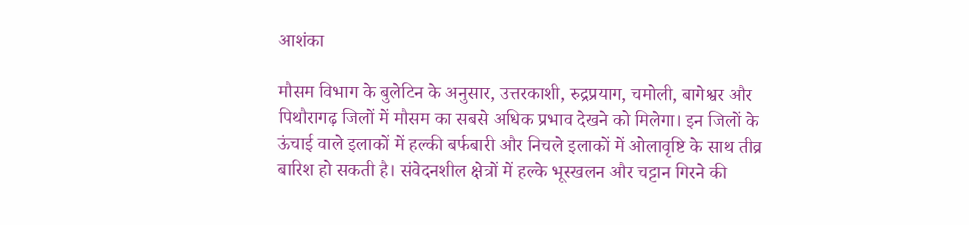आशंका

मौसम विभाग के बुलेटिन के अनुसार, उत्तरकाशी, रुद्रप्रयाग, चमोली, बागेश्वर और पिथौरागढ़ जिलों में मौसम का सबसे अधिक प्रभाव देखने को मिलेगा। इन जिलों के ऊंचाई वाले इलाकों में हल्की बर्फबारी और निचले इलाकों में ओलावृष्टि के साथ तीव्र बारिश हो सकती है। संवेदनशील क्षेत्रों में हल्के भूस्खलन और चट्टान गिरने की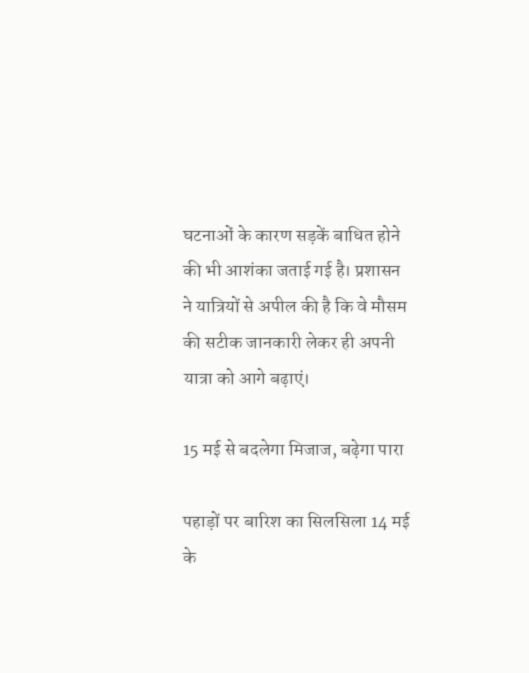घटनाओं के कारण सड़कें बाधित होने की भी आशंका जताई गई है। प्रशासन ने यात्रियों से अपील की है कि वे मौसम की सटीक जानकारी लेकर ही अपनी यात्रा को आगे बढ़ाएं।

15 मई से बदलेगा मिजाज, बढ़ेगा पारा

पहाड़ों पर बारिश का सिलसिला 14 मई के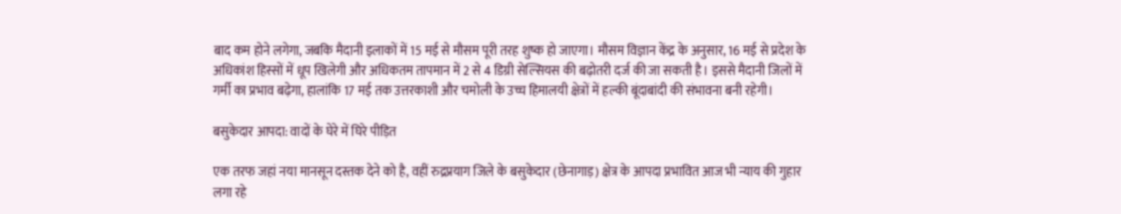बाद कम होने लगेगा, जबकि मैदानी इलाकों में 15 मई से मौसम पूरी तरह शुष्क हो जाएगा। मौसम विज्ञान केंद्र के अनुसार, 16 मई से प्रदेश के अधिकांश हिस्सों में धूप खिलेगी और अधिकतम तापमान में 2 से 4 डिग्री सेल्सियस की बढ़ोतरी दर्ज की जा सकती है। इससे मैदानी जिलों में गर्मी का प्रभाव बढ़ेगा, हालांकि 17 मई तक उत्तरकाशी और चमोली के उच्च हिमालयी क्षेत्रों में हल्की बूंदाबांदी की संभावना बनी रहेगी।

बसुकेदार आपदा: वादों के घेरे में घिरे पीड़ित

एक तरफ जहां नया मानसून दस्तक देने को है, वहीं रुद्रप्रयाग जिले के बसुकेदार (छेनागाड़) क्षेत्र के आपदा प्रभावित आज भी न्याय की गुहार लगा रहे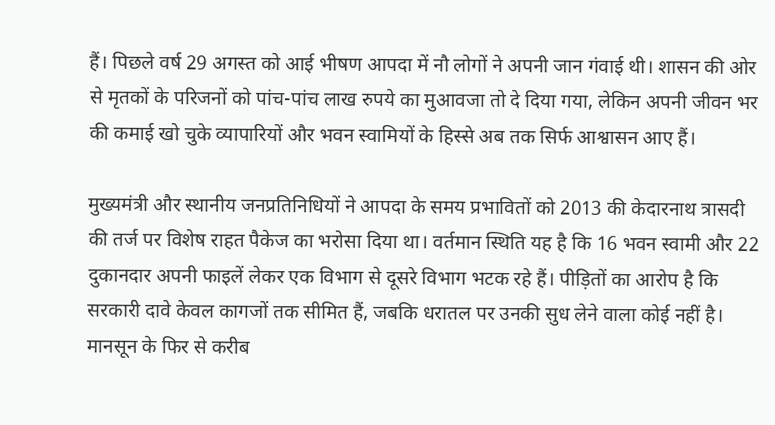हैं। पिछले वर्ष 29 अगस्त को आई भीषण आपदा में नौ लोगों ने अपनी जान गंवाई थी। शासन की ओर से मृतकों के परिजनों को पांच-पांच लाख रुपये का मुआवजा तो दे दिया गया, लेकिन अपनी जीवन भर की कमाई खो चुके व्यापारियों और भवन स्वामियों के हिस्से अब तक सिर्फ आश्वासन आए हैं।

मुख्यमंत्री और स्थानीय जनप्रतिनिधियों ने आपदा के समय प्रभावितों को 2013 की केदारनाथ त्रासदी की तर्ज पर विशेष राहत पैकेज का भरोसा दिया था। वर्तमान स्थिति यह है कि 16 भवन स्वामी और 22 दुकानदार अपनी फाइलें लेकर एक विभाग से दूसरे विभाग भटक रहे हैं। पीड़ितों का आरोप है कि सरकारी दावे केवल कागजों तक सीमित हैं, जबकि धरातल पर उनकी सुध लेने वाला कोई नहीं है। मानसून के फिर से करीब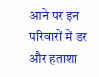आने पर इन परिवारों में डर और हताशा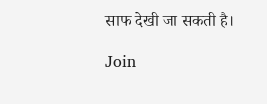साफ देखी जा सकती है।

Join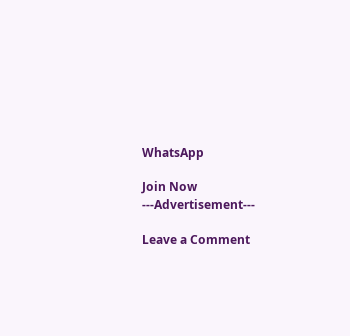WhatsApp

Join Now
---Advertisement---

Leave a Comment